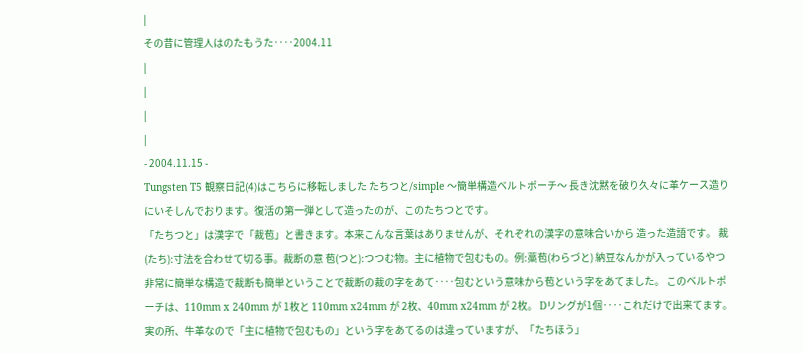|
その昔に管理人はのたもうた‥‥2004.11
|
|
|
|
- 2004.11.15 -
Tungsten T5 観察日記(4)はこちらに移転しました たちつと/simple 〜簡単構造ベルトポーチ〜 長き沈黙を破り久々に革ケース造りにいそしんでおります。復活の第一弾として造ったのが、このたちつとです。
「たちつと」は漢字で「裁苞」と書きます。本来こんな言葉はありませんが、それぞれの漢字の意味合いから 造った造語です。 裁(たち):寸法を合わせて切る事。裁断の意 苞(つと):つつむ物。主に植物で包むもの。例:藁苞(わらづと) 納豆なんかが入っているやつ 非常に簡単な構造で裁断も簡単ということで裁断の裁の字をあて‥‥包むという意味から苞という字をあてました。 このベルトポーチは、110mm x 240mm が 1枚と 110mm x24mm が 2枚、40mm x24mm が 2枚。 Dリングが1個‥‥これだけで出来てます。 実の所、牛革なので「主に植物で包むもの」という字をあてるのは違っていますが、「たちほう」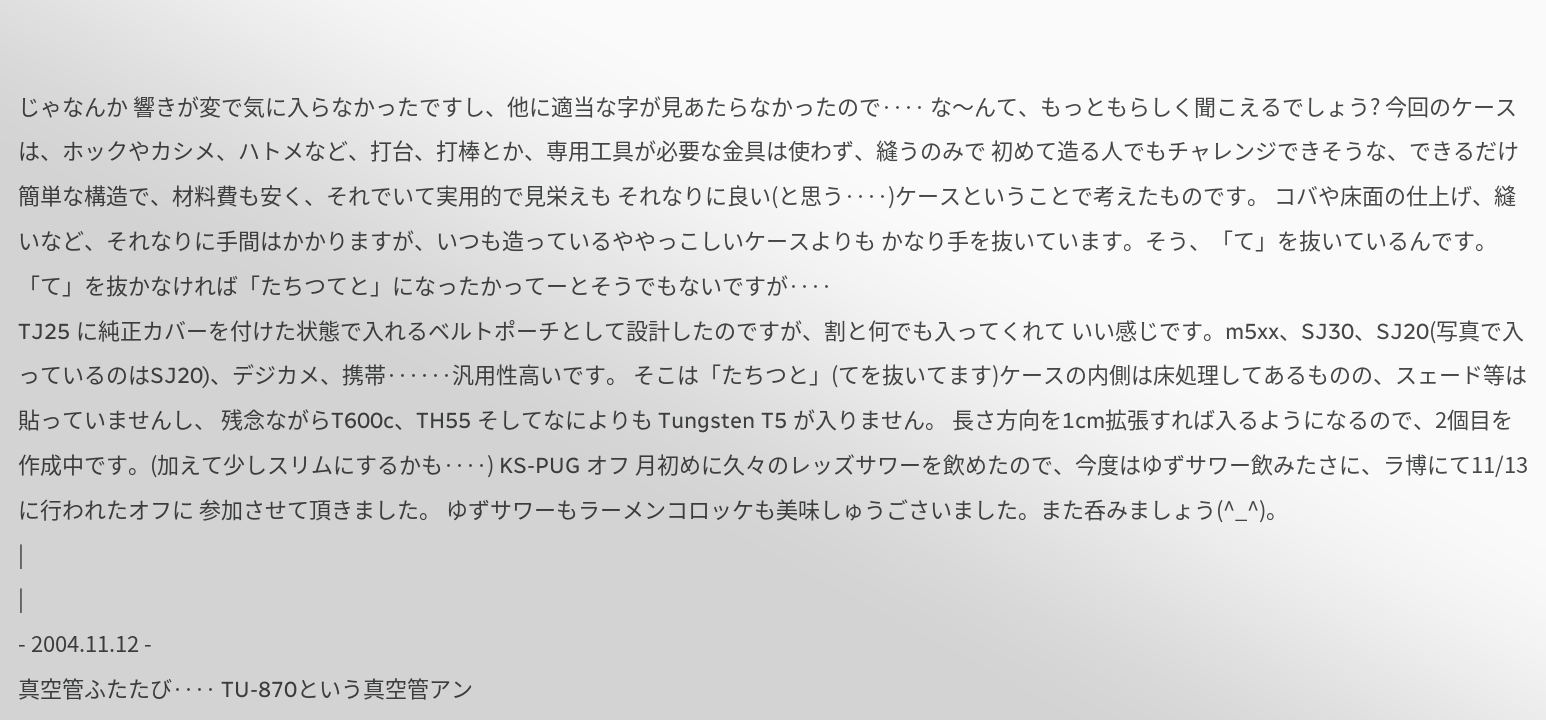じゃなんか 響きが変で気に入らなかったですし、他に適当な字が見あたらなかったので‥‥ な〜んて、もっともらしく聞こえるでしょう? 今回のケースは、ホックやカシメ、ハトメなど、打台、打棒とか、専用工具が必要な金具は使わず、縫うのみで 初めて造る人でもチャレンジできそうな、できるだけ簡単な構造で、材料費も安く、それでいて実用的で見栄えも それなりに良い(と思う‥‥)ケースということで考えたものです。 コバや床面の仕上げ、縫いなど、それなりに手間はかかりますが、いつも造っているややっこしいケースよりも かなり手を抜いています。そう、「て」を抜いているんです。 「て」を抜かなければ「たちつてと」になったかってーとそうでもないですが‥‥
TJ25 に純正カバーを付けた状態で入れるベルトポーチとして設計したのですが、割と何でも入ってくれて いい感じです。m5xx、SJ30、SJ20(写真で入っているのはSJ20)、デジカメ、携帯‥‥‥汎用性高いです。 そこは「たちつと」(てを抜いてます)ケースの内側は床処理してあるものの、スェード等は貼っていませんし、 残念ながらT600c、TH55 そしてなによりも Tungsten T5 が入りません。 長さ方向を1cm拡張すれば入るようになるので、2個目を作成中です。(加えて少しスリムにするかも‥‥) KS-PUG オフ 月初めに久々のレッズサワーを飲めたので、今度はゆずサワー飲みたさに、ラ博にて11/13に行われたオフに 参加させて頂きました。 ゆずサワーもラーメンコロッケも美味しゅうごさいました。また呑みましょう(^_^)。
|
|
- 2004.11.12 -
真空管ふたたび‥‥ TU-870という真空管アン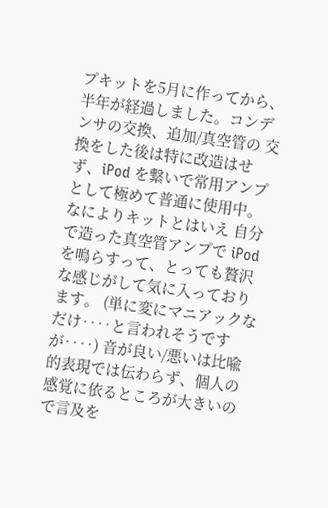プキットを5月に作ってから、半年が経過しました。コンデンサの交換、追加/真空管の 交換をした後は特に改造はせず、iPod を繋いで常用アンプとして極めて普通に使用中。なによりキットとはいえ 自分で造った真空管アンプで iPod を鳴らすって、とっても贅沢な感じがして気に入っております。 (単に変にマニアックなだけ‥‥と言われそうですが‥‥) 音が良い/悪いは比喩的表現では伝わらず、個人の感覚に依るところが大きいので言及を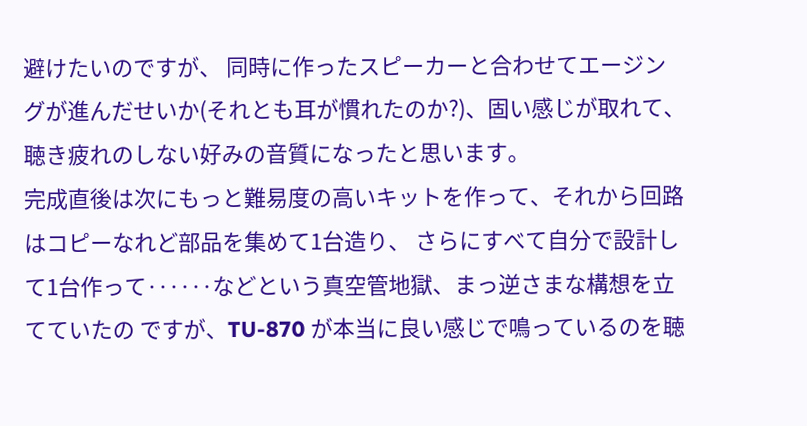避けたいのですが、 同時に作ったスピーカーと合わせてエージングが進んだせいか(それとも耳が慣れたのか?)、固い感じが取れて、 聴き疲れのしない好みの音質になったと思います。
完成直後は次にもっと難易度の高いキットを作って、それから回路はコピーなれど部品を集めて1台造り、 さらにすべて自分で設計して1台作って‥‥‥などという真空管地獄、まっ逆さまな構想を立てていたの ですが、TU-870 が本当に良い感じで鳴っているのを聴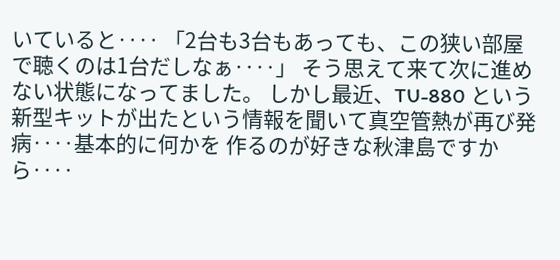いていると‥‥ 「2台も3台もあっても、この狭い部屋で聴くのは1台だしなぁ‥‥」 そう思えて来て次に進めない状態になってました。 しかし最近、TU-880 という新型キットが出たという情報を聞いて真空管熱が再び発病‥‥基本的に何かを 作るのが好きな秋津島ですから‥‥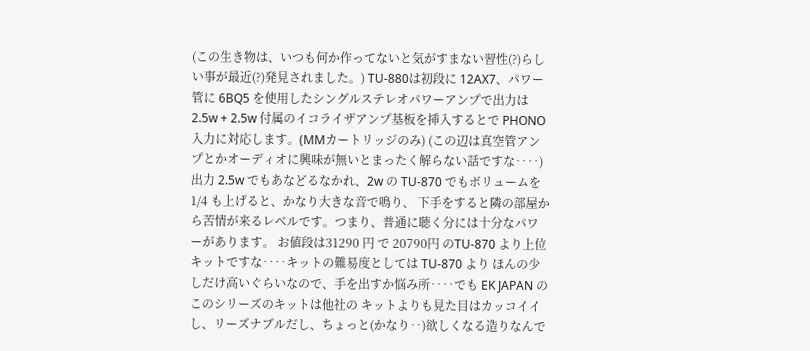(この生き物は、いつも何か作ってないと気がすまない習性(?)らしい事が最近(?)発見されました。) TU-880は初段に 12AX7、パワー管に 6BQ5 を使用したシングルステレオパワーアンプで出力は 2.5w + 2.5w 付属のイコライザアンプ基板を挿入するとで PHONO入力に対応します。(MMカートリッジのみ) (この辺は真空管アンプとかオーディオに興味が無いとまったく解らない話ですな‥‥) 出力 2.5w でもあなどるなかれ、2w の TU-870 でもボリュームを 1/4 も上げると、かなり大きな音で鳴り、 下手をすると隣の部屋から苦情が来るレベルです。つまり、普通に聴く分には十分なパワーがあります。 お値段は31290 円 で 20790円 のTU-870 より上位キットですな‥‥キットの難易度としては TU-870 より ほんの少しだけ高いぐらいなので、手を出すか悩み所‥‥でも EK JAPAN のこのシリーズのキットは他社の キットよりも見た目はカッコイイし、リーズナブルだし、ちょっと(かなり‥)欲しくなる造りなんで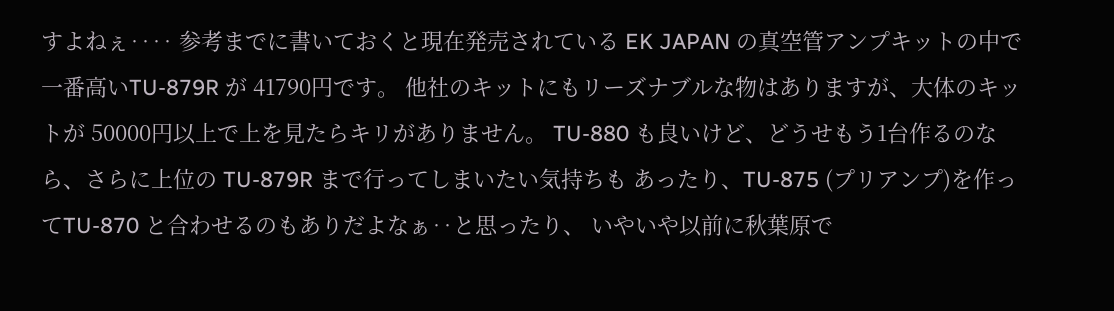すよねぇ‥‥ 参考までに書いておくと現在発売されている EK JAPAN の真空管アンプキットの中で一番高いTU-879R が 41790円です。 他社のキットにもリーズナブルな物はありますが、大体のキットが 50000円以上で上を見たらキリがありません。 TU-880 も良いけど、どうせもう1台作るのなら、さらに上位の TU-879R まで行ってしまいたい気持ちも あったり、TU-875 (プリアンプ)を作ってTU-870 と合わせるのもありだよなぁ‥と思ったり、 いやいや以前に秋葉原で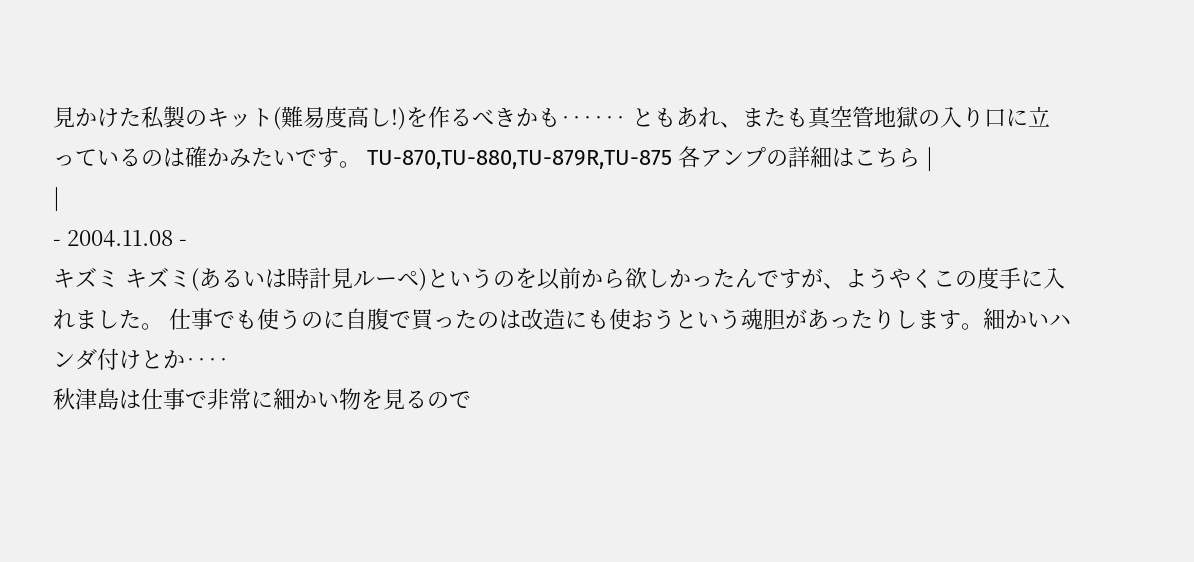見かけた私製のキット(難易度高し!)を作るべきかも‥‥‥ ともあれ、またも真空管地獄の入り口に立っているのは確かみたいです。 TU-870,TU-880,TU-879R,TU-875 各アンプの詳細はこちら |
|
- 2004.11.08 -
キズミ キズミ(あるいは時計見ルーペ)というのを以前から欲しかったんですが、ようやくこの度手に入れました。 仕事でも使うのに自腹で買ったのは改造にも使おうという魂胆があったりします。細かいハンダ付けとか‥‥
秋津島は仕事で非常に細かい物を見るので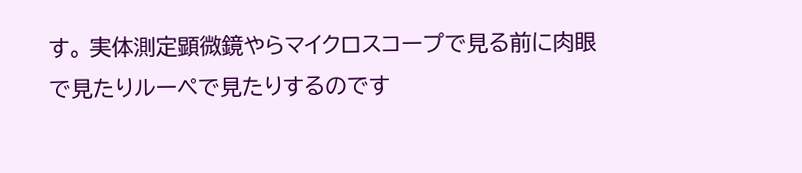す。 実体測定顕微鏡やらマイクロスコープで見る前に肉眼で見たりルーペで見たりするのです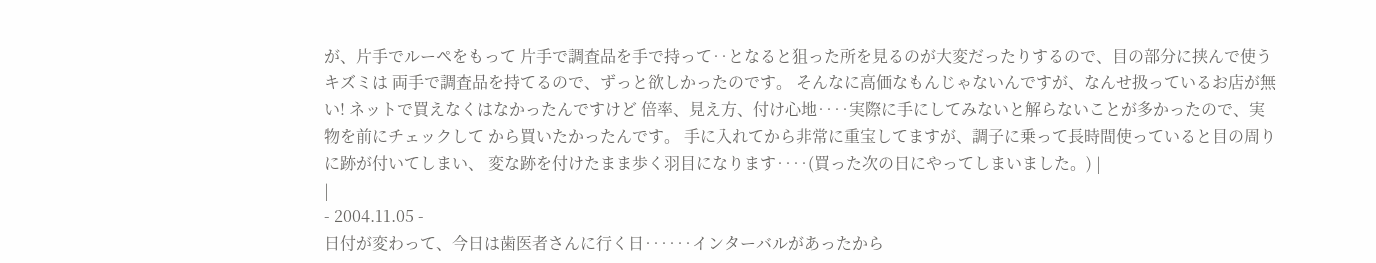が、片手でルーペをもって 片手で調査品を手で持って‥となると狙った所を見るのが大変だったりするので、目の部分に挟んで使うキズミは 両手で調査品を持てるので、ずっと欲しかったのです。 そんなに高価なもんじゃないんですが、なんせ扱っているお店が無い! ネットで買えなくはなかったんですけど 倍率、見え方、付け心地‥‥実際に手にしてみないと解らないことが多かったので、実物を前にチェックして から買いたかったんです。 手に入れてから非常に重宝してますが、調子に乗って長時間使っていると目の周りに跡が付いてしまい、 変な跡を付けたまま歩く羽目になります‥‥(買った次の日にやってしまいました。) |
|
- 2004.11.05 -
日付が変わって、今日は歯医者さんに行く日‥‥‥インターバルがあったから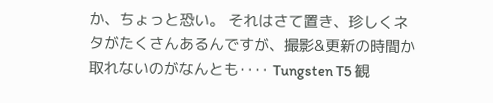か、ちょっと恐い。 それはさて置き、珍しくネタがたくさんあるんですが、撮影&更新の時間か取れないのがなんとも‥‥ Tungsten T5 観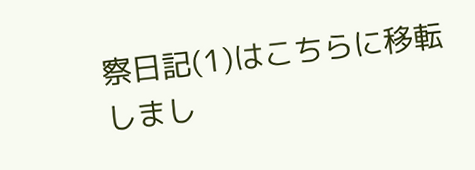察日記(1)はこちらに移転しまし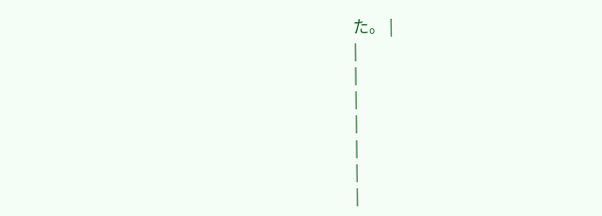た。 |
|
|
|
|
|
|
|